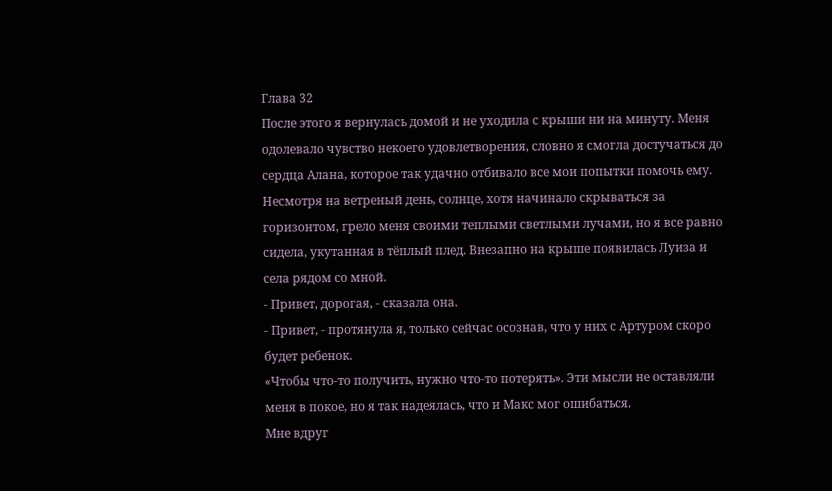Глава 32
После этого я вернулась домой и не уходила с крыши ни на минуту. Меня одолевало чувство некоего удовлетворения, словно я смогла достучаться до сердца Алана, которое так удачно отбивало все мои попытки помочь ему. Несмотря на ветреный день, солнце, хотя начинало скрываться за горизонтом, грело меня своими теплыми светлыми лучами, но я все равно сидела, укутанная в тёплый плед. Внезапно на крыше появилась Луиза и села рядом со мной.
- Привет, дорогая, - сказала она.
- Привет, - протянула я, только сейчас осознав, что у них с Артуром скоро будет ребенок.
«Чтобы что-то получить, нужно что-то потерять». Эти мысли не оставляли меня в покое, но я так надеялась, что и Макс мог ошибаться.
Мне вдруг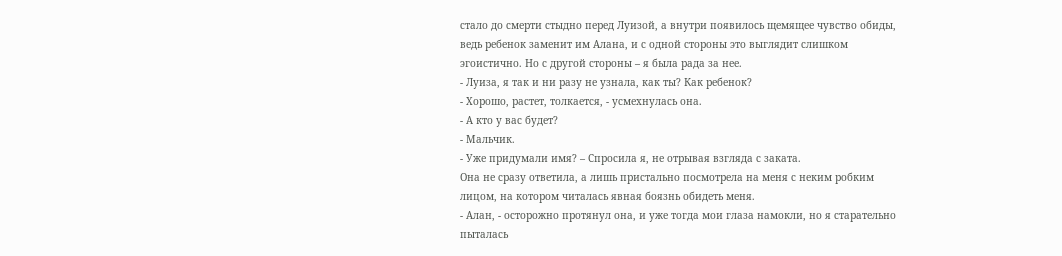стало до смерти стыдно перед Луизой, а внутри появилось щемящее чувство обиды, ведь ребенок заменит им Алана, и с одной стороны это выглядит слишком эгоистично. Но с другой стороны – я была рада за нее.
- Луиза, я так и ни разу не узнала, как ты? Как ребенок?
- Хорошо, растет, толкается, - усмехнулась она.
- А кто у вас будет?
- Мальчик.
- Уже придумали имя? – Спросила я, не отрывая взгляда с заката.
Она не сразу ответила, а лишь пристально посмотрела на меня с неким робким лицом, на котором читалась явная боязнь обидеть меня.
- Алан, - осторожно протянул она, и уже тогда мои глаза намокли, но я старательно пыталась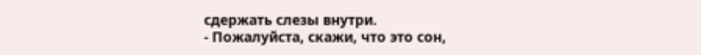сдержать слезы внутри.
- Пожалуйста, скажи, что это сон,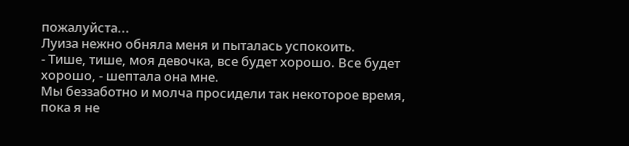пожалуйста...
Луиза нежно обняла меня и пыталась успокоить.
- Тише, тише, моя девочка, все будет хорошо. Все будет хорошо, - шептала она мне.
Мы беззаботно и молча просидели так некоторое время, пока я не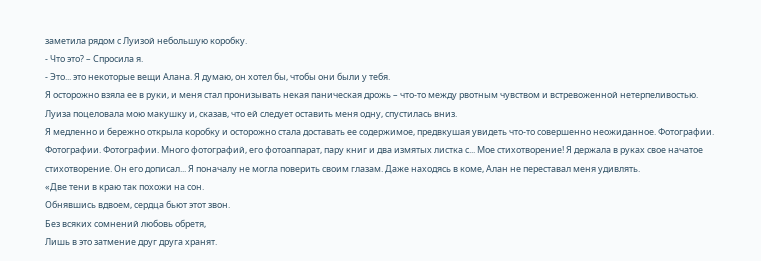заметила рядом с Луизой небольшую коробку.
- Что это? – Спросила я.
- Это... это некоторые вещи Алана. Я думаю, он хотел бы, чтобы они были у тебя.
Я осторожно взяла ее в руки, и меня стал пронизывать некая паническая дрожь – что-то между рвотным чувством и встревоженной нетерпеливостью.
Луиза поцеловала мою макушку и, сказав, что ей следует оставить меня одну, спустилась вниз.
Я медленно и бережно открыла коробку и осторожно стала доставать ее содержимое, предвкушая увидеть что-то совершенно неожиданное. Фотографии. Фотографии. Фотографии. Много фотографий, его фотоаппарат, пару книг и два измятых листка с... Мое стихотворение! Я держала в руках свое начатое стихотворение. Он его дописал... Я поначалу не могла поверить своим глазам. Даже находясь в коме, Алан не переставал меня удивлять.
«Две тени в краю так похожи на сон.
Обнявшись вдвоем, сердца бьют этот звон.
Без всяких сомнений любовь обретя,
Лишь в это затмение друг друга хранят.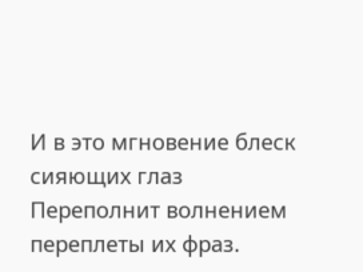И в это мгновение блеск сияющих глаз
Переполнит волнением переплеты их фраз.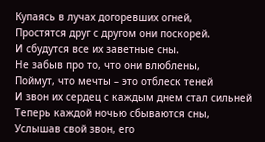Купаясь в лучах догоревших огней,
Простятся друг с другом они поскорей.
И сбудутся все их заветные сны.
Не забыв про то, что они влюблены,
Поймут, что мечты – это отблеск теней
И звон их сердец с каждым днем стал сильней
Теперь каждой ночью сбываются сны,
Услышав свой звон, его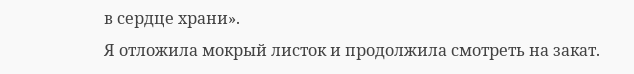в сердце храни».
Я отложила мокрый листок и продолжила смотреть на закат.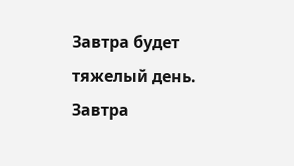Завтра будет тяжелый день. Завтра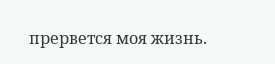прервется моя жизнь.